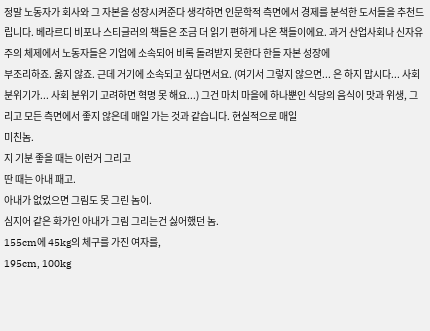정말 노동자가 회사와 그 자본을 성장시켜준다 생각하면 인문학적 측면에서 경제를 분석한 도서들을 추천드립니다. 베라르디 비포나 스티글러의 책들은 조금 더 읽기 편하게 나온 책들이에요. 과거 산업사회나 신자유주의 체제에서 노동자들은 기업에 소속되어 비록 돌려받지 못한다 한들 자본 성장에
부조리하죠. 옳지 않죠. 근데 거기에 소속되고 싶다면서요. (여기서 그렇지 않으면... 은 하지 맙시다... 사회 분위기가... 사회 분위기 고려하면 혁명 못 해요...) 그건 마치 마을에 하나뿐인 식당의 음식이 맛과 위생, 그리고 모든 측면에서 좋지 않은데 매일 가는 것과 같습니다. 현실적으로 매일
미친놈.
지 기분 좋을 때는 이런거 그리고
딴 때는 아내 패고.
아내가 없었으면 그림도 못 그린 놈이.
심지어 같은 화가인 아내가 그림 그리는건 싫어했던 놈.
155cm에 45kg의 체구를 가진 여자를,
195cm, 100kg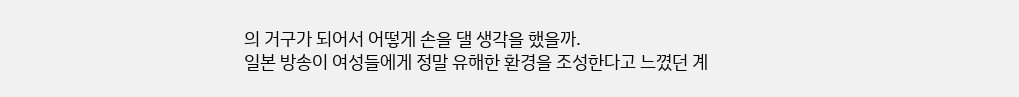의 거구가 되어서 어떻게 손을 댈 생각을 했을까.
일본 방송이 여성들에게 정말 유해한 환경을 조성한다고 느꼈던 계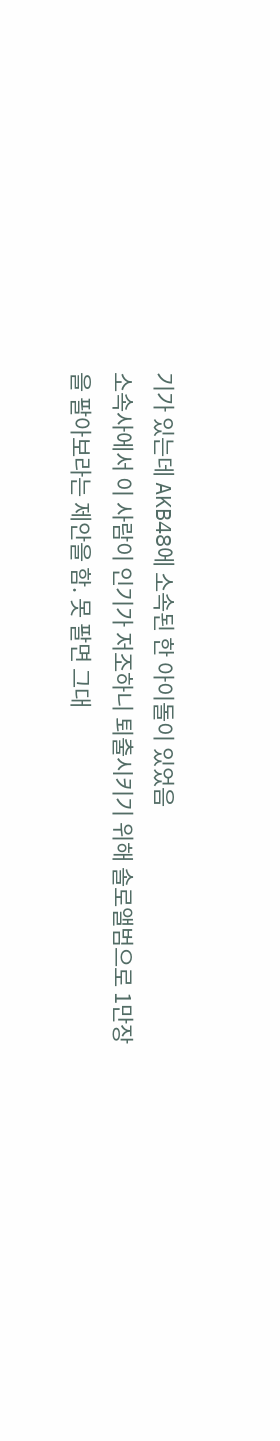기가 있는데 AKB48에 소속된 한 아이돌이 있었음
소속사에서 이 사람이 인기가 저조하니 퇴출시키기 위해 솔로앨범으로 1만장을 팔아보라는 제안을 함. 못 팔면 그대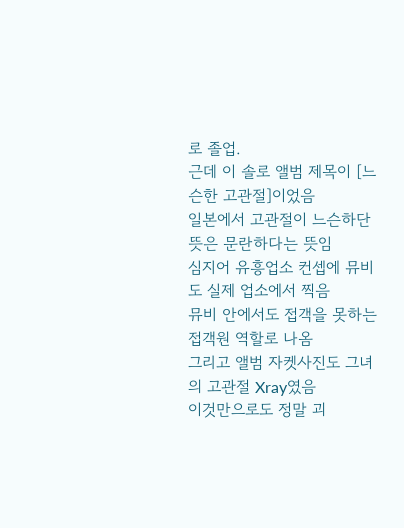로 졸업.
근데 이 솔로 앨범 제목이 [느슨한 고관절]이었음
일본에서 고관절이 느슨하단 뜻은 문란하다는 뜻임
심지어 유흥업소 컨셉에 뮤비도 실제 업소에서 찍음
뮤비 안에서도 접객을 못하는 접객원 역할로 나옴
그리고 앨범 자켓사진도 그녀의 고관절 Xray였음
이것만으로도 정말 괴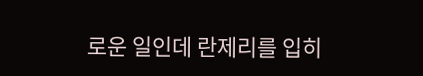로운 일인데 란제리를 입히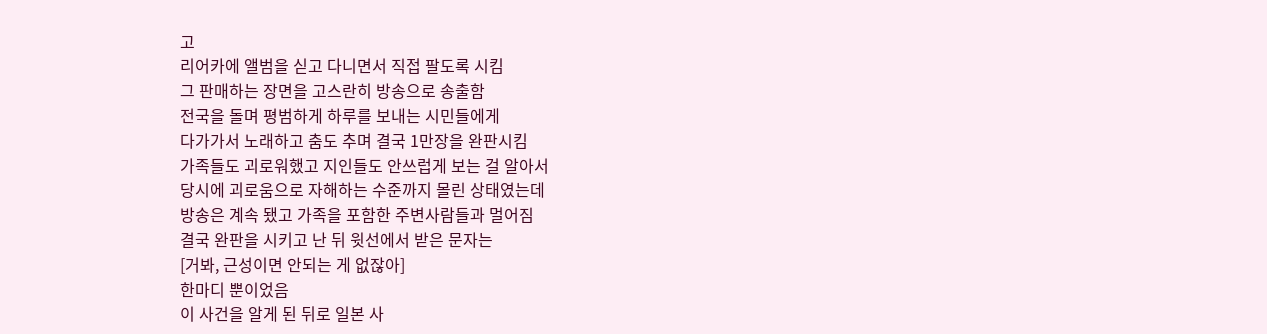고
리어카에 앨범을 싣고 다니면서 직접 팔도록 시킴
그 판매하는 장면을 고스란히 방송으로 송출함
전국을 돌며 평범하게 하루를 보내는 시민들에게
다가가서 노래하고 춤도 추며 결국 1만장을 완판시킴
가족들도 괴로워했고 지인들도 안쓰럽게 보는 걸 알아서
당시에 괴로움으로 자해하는 수준까지 몰린 상태였는데
방송은 계속 됐고 가족을 포함한 주변사람들과 멀어짐
결국 완판을 시키고 난 뒤 윗선에서 받은 문자는
[거봐, 근성이면 안되는 게 없잖아]
한마디 뿐이었음
이 사건을 알게 된 뒤로 일본 사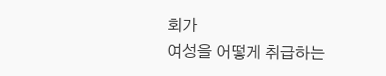회가
여성을 어떻게 취급하는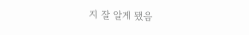지 잘 알게 됐음